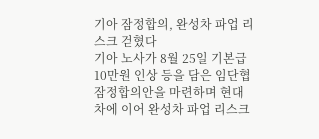기아 잠정합의, 완성차 파업 리스크 걷혔다
기아 노사가 8월 25일 기본급 10만원 인상 등을 담은 임단협 잠정합의안을 마련하며 현대차에 이어 완성차 파업 리스크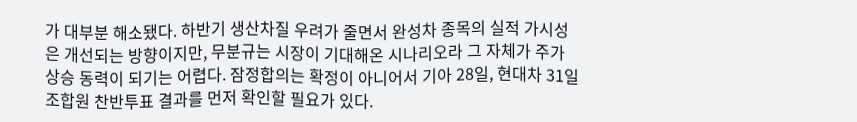가 대부분 해소됐다. 하반기 생산차질 우려가 줄면서 완성차 종목의 실적 가시성은 개선되는 방향이지만, 무분규는 시장이 기대해온 시나리오라 그 자체가 주가 상승 동력이 되기는 어렵다. 잠정합의는 확정이 아니어서 기아 28일, 현대차 31일 조합원 찬반투표 결과를 먼저 확인할 필요가 있다.